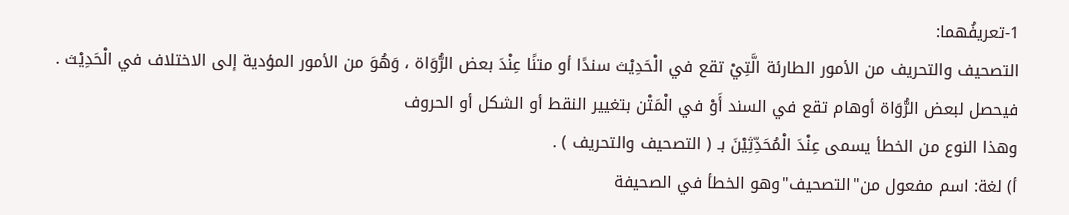1-تعريفُهما:
التصحيف والتحريف من الأمور الطارئة الَّتِيْ تقع في الْحَدِيْث سندًا أو متنًا عِنْدَ بعض الرُّوَاة ، وَهُوَ من الأمور المؤدية إلى الاختلاف في الْحَدِيْث . فيحصل لبعض الرُّوَاة أوهام تقع في السند أَوْ في الْمَتْن بتغيير النقط أو الشكل أو الحروف
وهذا النوع من الخطأ يسمى عِنْدَ الْمُحَدِّثِيْنَ بـ ( التصحيف والتحريف ) .
أ) لغة: اسم مفعول من"التصحيف"وهو الخطأ في الصحيفة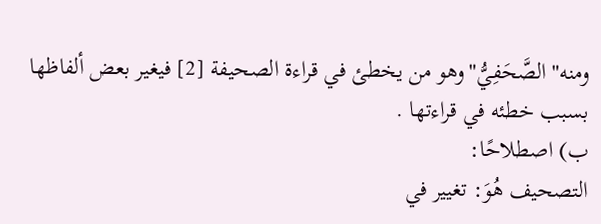ومنه"الصَّحَفِيُّ"وهو من يخطئ في قراءة الصحيفة [2] فيغير بعض ألفاظها بسبب خطئه في قراءتها .
ب) اصطلاحًا:
التصحيف هُوَ: تغيير في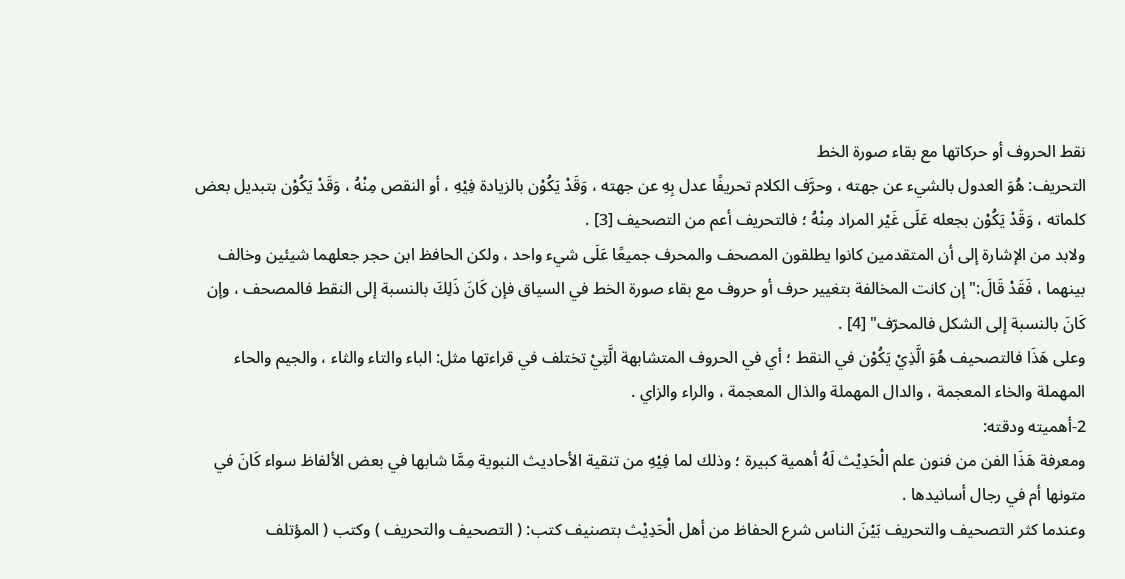نقط الحروف أو حركاتها مع بقاء صورة الخط
التحريف: هُوَ العدول بالشيء عن جهته ، وحرَّف الكلام تحريفًا عدل بِهِ عن جهته ، وَقَدْ يَكُوْن بالزيادة فِيْهِ ، أو النقص مِنْهُ ، وَقَدْ يَكُوْن بتبديل بعض كلماته ، وَقَدْ يَكُوْن بجعله عَلَى غَيْر المراد مِنْهُ ؛ فالتحريف أعم من التصحيف [3] .
ولابد من الإشارة إلى أن المتقدمين كانوا يطلقون المصحف والمحرف جميعًا عَلَى شيء واحد ، ولكن الحافظ ابن حجر جعلهما شيئين وخالف بينهما ، فَقَدْ قَالَ:"إن كانت المخالفة بتغيير حرف أو حروف مع بقاء صورة الخط في السياق فإن كَانَ ذَلِكَ بالنسبة إلى النقط فالمصحف ، وإن كَانَ بالنسبة إلى الشكل فالمحرّف" [4] .
وعلى هَذَا فالتصحيف هُوَ الَّذِيْ يَكُوْن في النقط ؛ أي في الحروف المتشابهة الَّتِيْ تختلف في قراءتها مثل: الباء والتاء والثاء ، والجيم والحاء المهملة والخاء المعجمة ، والدال المهملة والذال المعجمة ، والراء والزاي .
2-أهميته ودقته:
ومعرفة هَذَا الفن من فنون علم الْحَدِيْث لَهُ أهمية كبيرة ؛ وذلك لما فِيْهِ من تنقية الأحاديث النبوية مِمَّا شابها في بعض الألفاظ سواء كَانَ في متونها أم في رجال أسانيدها .
وعندما كثر التصحيف والتحريف بَيْنَ الناس شرع الحفاظ من أهل الْحَدِيْث بتصنيف كتب: ( التصحيف والتحريف ) وكتب ( المؤتلف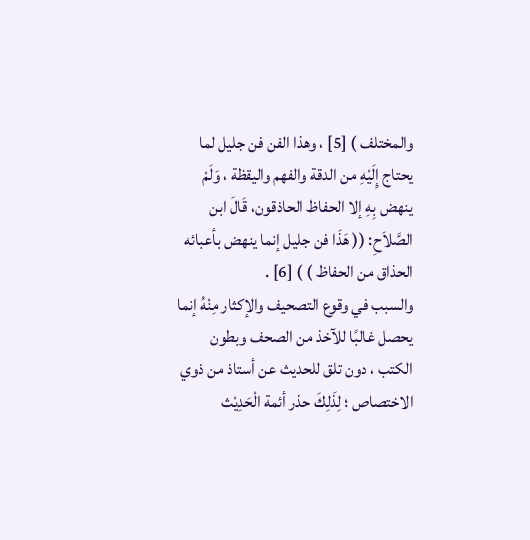والمختلف ) [5] ، وهذا الفن فن جليل لما يحتاج إِلَيْهِ من الدقة والفهم واليقظة ، وَلَمْ ينهض بِهِ إلا الحفاظ الحاذقون، قَالَ ابن الصَّلاَحِ: (( هَذَا فن جليل إنما ينهض بأعبائه الحذاق من الحفاظ ) ) [6] .
والسبب في وقوع التصحيف والإكثار مِنْهُ إنما يحصل غالبًا للآخذ من الصحف وبطون الكتب ، دون تلق للحديث عن أستاذ من ذوي الاختصاص ؛ لِذَلِكَ حذر أئمة الْحَدِيْث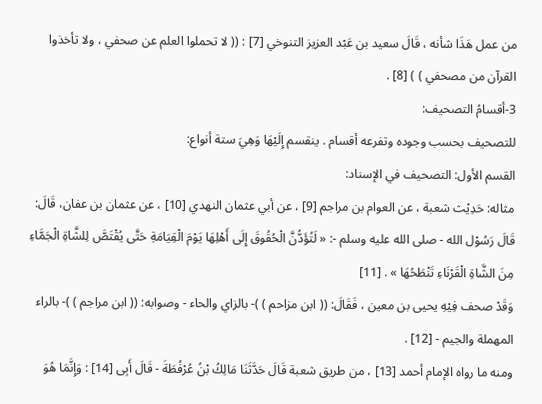من عمل هَذَا شأنه ، قَالَ سعيد بن عَبْد العزيز التنوخي [7] : (( لا تحملوا العلم عن صحفي ، ولا تأخذوا القرآن من مصحفي ) ) [8] .
3-أقسامُ التصحيف:
للتصحيف بحسب وجوده وتفرعه أقسام . ينقسم إِلَيْهَا وَهِيَ ستة أنواع:
القسم الأول: التصحيف في الإسناد:
مثاله: حَدِيْث شعبة ، عن العوام بن مراجم [9] ، عن أبي عثمان النهدي [10] ، عن عثمان بن عفان، قَالَ: قَالَ رَسُوْل الله - صلى الله عليه وسلم -: « لَتُؤَدُّنَّ الْحُقُوقَ إِلَى أَهْلِهَا يَوْمَ الْقِيَامَةِ حَتَّى يُقْتَصَّ لِلشَّاةِ الْجَمَّاءِ مِنَ الشَّاةِ الْقَرْنَاءِ تَنْطَحُهَا » . [11]
وَقَدْ صحف فِيْهِ يحيى بن معين ، فَقَالَ: (( ابن مزاحم ) )- بالزاي والحاء - وصوابه: (( ابن مراجم ) )- بالراء المهملة والجيم - [12] .
ومنه ما رواه الإمام أحمد [13] ، من طريق شعبة قَالَ حَدَّثَنَا مَالِكُ بْنُ عُرْفُطَةَ - قَالَ أَبِى [14] : وَإِنَّمَا هُوَ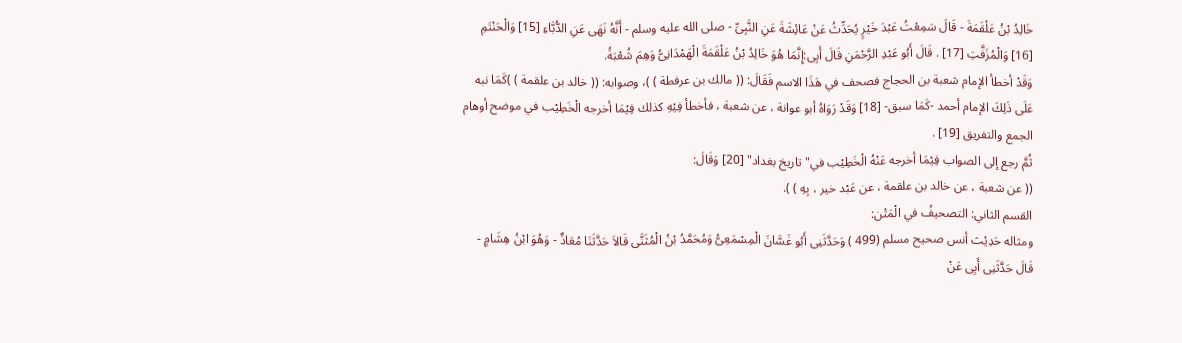خَالِدُ بْنُ عَلْقَمَةَ - قَالَ سَمِعْتُ عَبْدَ خَيْرٍ يُحَدِّثُ عَنْ عَائِشَةَ عَنِ النَّبِىِّ - صلى الله عليه وسلم - أَنَّهُ نَهَى عَنِ الدُّبَّاءِ [15] وَالْحَنْتَمِ [16] وَالْمُزَفَّتِ [17] . قَالَ أَبُو عَبْدِ الرَّحْمَنِ قَالَ أَبِى:إِنَّمَا هُوَ خَالِدُ بْنُ عَلْقَمَةَ الْهَمْدَانِىُّ وَهِمَ شُعْبَةُ.
وَقَدْ أخطأ الإمام شعبة بن الحجاج فصحف في هَذَا الاسم فَقَالَ: (( مالك بن عرفطة ) )، وصوابه: (( خالد بن علقمة ) )كَمَا نبه عَلَى ذَلِكَ الإمام أحمد -كَمَا سبق- [18] وَقَدْ رَوَاهُ أبو عوانة ، عن شعبة ، فأخطأ فِيْهِ كذلك فِيْمَا أخرجه الْخَطِيْب في موضح أوهام الجمع والتفريق [19] .
ثُمَّ رجع إلى الصواب فِيْمَا أخرجه عَنْهُ الْخَطِيْب في"تاريخ بغداد" [20] وَقَالَ:
(( عن شعبة ، عن خالد بن علقمة ، عن عَبْد خير ، بِهِ ) ).
القسم الثاني: التصحيفُ في الْمَتْن:
ومثاله حَدِيْث أنس صحيح مسلم (499 ) وَحَدَّثَنِى أَبُو غَسَّانَ الْمِسْمَعِىُّ وَمُحَمَّدُ بْنُ الْمُثَنَّى قَالاَ حَدَّثَنَا مُعَاذٌ - وَهُوَ ابْنُ هِشَامٍ - قَالَ حَدَّثَنِى أَبِى عَنْ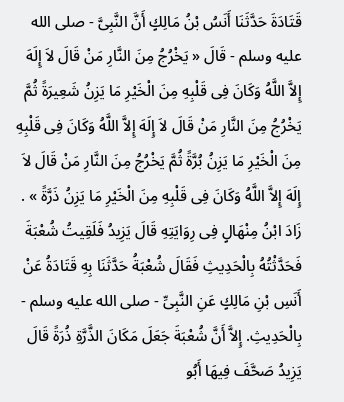قَتَادَةَ حَدَّثَنَا أَنَسُ بْنُ مَالِكٍ أَنَّ النَّبِىَّ - صلى الله عليه وسلم - قَالَ « يَخْرُجُ مِنَ النَّارِ مَنْ قَالَ لاَ إِلَهَ إِلاَّ اللَّهُ وَكَانَ فِى قَلْبِهِ مِنَ الْخَيْرِ مَا يَزِنُ شَعِيرَةً ثُمَّ يَخْرُجُ مِنَ النَّارِ مَنْ قَالَ لاَ إِلَهَ إِلاَّ اللَّهُ وَكَانَ فِى قَلْبِهِ مِنَ الْخَيْرِ مَا يَزِنُ بُرَّةً ثُمَّ يَخْرُجُ مِنَ النَّارِ مَنْ قَالَ لاَ إِلَهَ إِلاَّ اللَّهُ وَكَانَ فِى قَلْبِهِ مِنَ الْخَيْرِ مَا يَزِنُ ذَرَّةً » . زَادَ ابْنُ مِنْهَالٍ فِى رِوَايَتِهِ قَالَ يَزِيدُ فَلَقِيتُ شُعْبَةَ فَحَدَّثْتُهُ بِالْحَدِيثِ فَقَالَ شُعْبَةُ حَدَّثَنَا بِهِ قَتَادَةُ عَنْ أَنَسِ بْنِ مَالِكٍ عَنِ النَّبِىِّ - صلى الله عليه وسلم - بِالْحَدِيثِ. إِلاَّ أَنَّ شُعْبَةَ جَعَلَ مَكَانَ الذَّرَّةِ ذُرَةً قَالَ يَزِيدُ صَحَّفَ فِيهَا أَبُو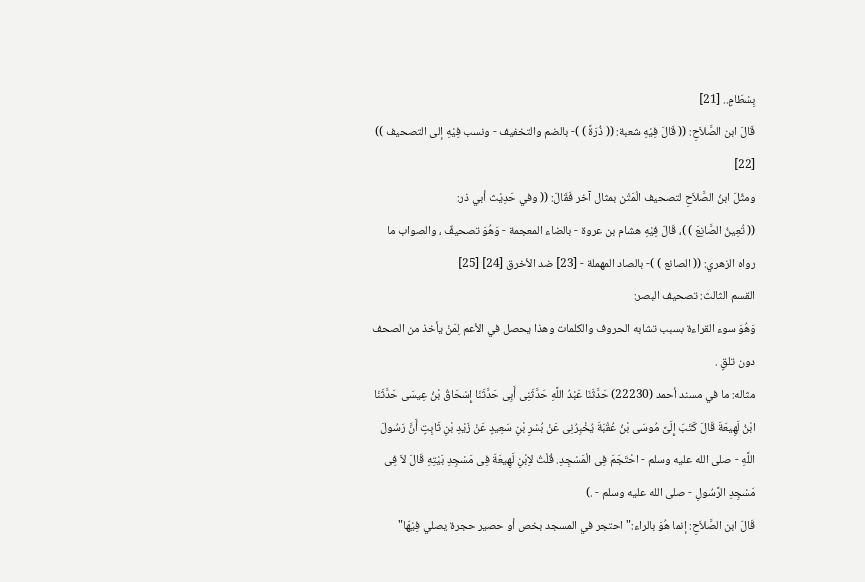بِسْطَامٍ.. [21]
قَالَ ابن الصَّلاَحِ: (( قَالَ فِيْهِ شعبة: (( ذُرَةً ) )- بالضم والتخفيف - ونسب فِيْهِ إلى التصحيف )) [22]
ومثّلَ ابنُ الصَّلاَحِ لتصحيف الْمَتْن بمثال آخر فَقَالَ: (( وفي حَدِيْث أبي ذر:
(( تُعِينُ الصَّانِعَ ) )، قَالَ فِيْهِ هشام بن عروة - بالضاء المعجمة - وَهُوَ تصحيفٌ ، والصواب ما رواه الزهري: (( الصانع ) )- بالصاد المهملة - [23] ضد الأخرق [24] [25]
القسم الثالث: تصحيف البصر:
وَهُوَ سوء القراءة بسبب تشابه الحروف والكلمات وهذا يحصل في الأعم لِمَنْ يأخذ من الصحف دون تلقٍ .
مثاله: ما في مسند أحمد (22230) حَدَّثَنَا عَبْدُ اللَّهِ حَدَّثَنِى أَبِى حَدَّثَنَا إِسْحَاقُ بْنُ عِيسَى حَدَّثَنَا ابْنُ لَهِيعَةَ قَالَ كَتَبَ إِلَىَّ مُوسَى بْنُ عُقْبَةَ يُخْبِرُنِى عَنْ بُسْرِ بْنِ سَعِيدٍ عَنْ زَيْدِ بْنِ ثَابِتٍ أَنَّ رَسُولَ اللَّهِ - صلى الله عليه وسلم - احْتَجَمَ فِى الْمَسْجِدِ. قُلْتُ لاِبْنِ لَهِيعَةَ فِى مَسْجِدِ بَيْتِهِ قَالَ لاَ فِى مَسْجِدِ الرَّسُولِ - صلى الله عليه وسلم - .)
قَالَ ابن الصَّلاَحِ: إنما هُوَ بالراء:"احتجر في المسجد بخص أو حصير حجرة يصلي فِيْهَا"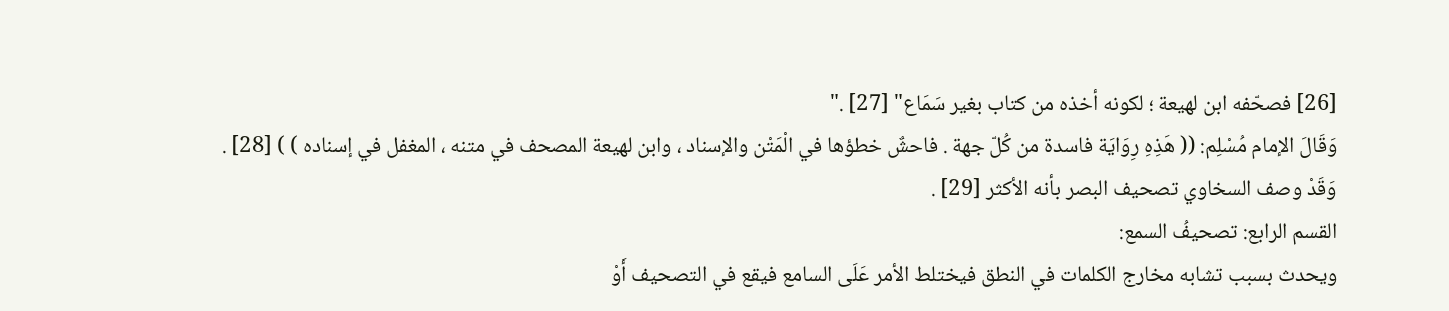[26] فصحّفه ابن لهيعة ؛ لكونه أخذه من كتاب بغير سَمَاع" [27] ."
وَقَالَ الإمام مُسْلِم: (( هَذِهِ رِوَايَة فاسدة من كُلّ جهة . فاحشٌ خطؤها في الْمَتْن والإسناد ، وابن لهيعة المصحف في متنه ، المغفل في إسناده ) ) [28] .
وَقَدْ وصف السخاوي تصحيف البصر بأنه الأكثر [29] .
القسم الرابع: تصحيفُ السمع:
ويحدث بسبب تشابه مخارج الكلمات في النطق فيختلط الأمر عَلَى السامع فيقع في التصحيف أَوْ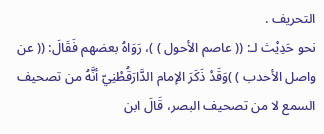التحريف .
نحو حَدِيْث لـ: (( عاصم الأحول ) )، رَوَاهُ بعضهم فَقَالَ: (( عن واصل الأحدب ) )وَقَدْ ذَكَرَ الإمام الدَّارَقُطْنِيّ أنَّهُ من تصحيف السمع لا من تصحيف البصر، قَالَ ابن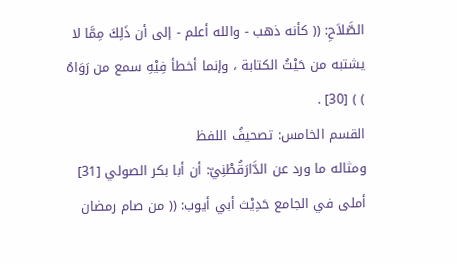الصَّلاَحِ: (( كأنه ذهب - والله أعلم - إلى أن ذَلِكَ مِمَّا لا يشتبه من حَيْثُ الكتابة ، وإنما أخطأ فِيْهِ سمع من رَوَاهُ ) ) [30] .
القسم الخامس: تصحيفُ اللفظ
ومثاله ما ورد عن الدَّارَقُطْنِيّ: أن أبا بكر الصولي [31] أملى في الجامع حَدِيْث أبي أيوب: (( من صام رمضان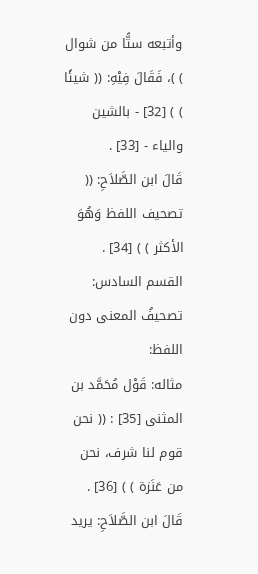وأتبعه ستًّا من شوال ) )، فَقَالَ فِيْهِ: (( شيئًا ) ) [32] - بالشين والياء - [33] .
قَالَ ابن الصَّلاَحِ: (( تصحيف اللفظ وَهُوَ الأكثر ) ) [34] .
القسم السادس: تصحيفُ المعنى دون اللفظ:
مثاله: قَوْل مُحَمَّد بن المثنى [35] : (( نحن قوم لنا شرف، نحن من عَنَزة ) ) [36] . قَالَ ابن الصَّلاَحِ: يريد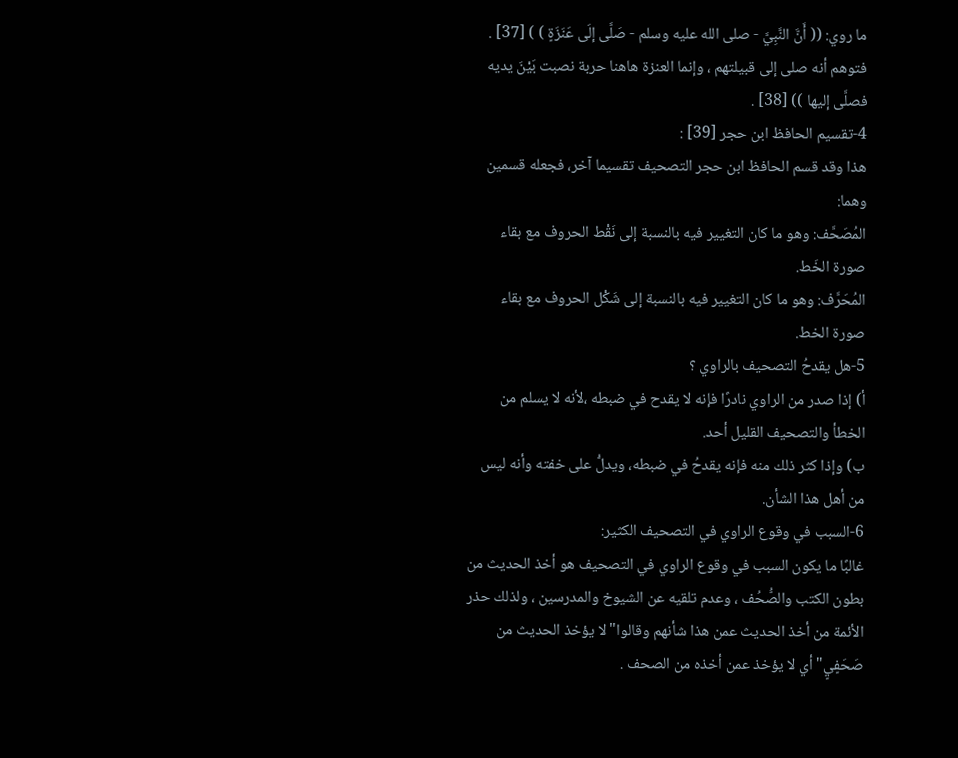ما روي: (( أَنَّ النَّبِيَّ - صلى الله عليه وسلم - صَلَّى إلَى عَنَزَةٍ ) ) [37] .
فتوهم أنه صلى إلى قبيلتهم ، وإنما العنزة هاهنا حربة نصبت بَيْنَ يديه فصلَّى إليها )) [38] .
4-تقسيم الحافظ ابن حجر [39] :
هذا وقد قسم الحافظ ابن حجر التصحيف تقسيما آخر، فجعله قسمين وهما:
المُصَحَّف: وهو ما كان التغيير فيه بالنسبة إلى نَقْط الحروف مع بقاء صورة الخَط.
المُحَرَّف: وهو ما كان التغيير فيه بالنسبة إلى شَكْل الحروف مع بقاء صورة الخط.
5-هل يقدحُ التصحيف بالراوي ؟
أ) إذا صدر من الراوي نادرًا فإنه لا يقدح في ضبطه ،لأنه لا يسلم من الخطأ والتصحيف القليل أحد.
ب) وإذا كثر ذلك منه فإنه يقدحُ في ضبطه، ويدلُّ على خفته وأنه ليس من أهل هذا الشأن.
6-السبب في وقوع الراوي في التصحيف الكثير:
غالبًا ما يكون السبب في وقوع الراوي في التصحيف هو أخذ الحديث من بطون الكتب والصُّحُف ، وعدم تلقيه عن الشيوخ والمدرسين ، ولذلك حذر الأئمة من أخذ الحديث عمن هذا شأنهم وقالوا"لا يؤخذ الحديث من صَحَفٍيٍ"أي لا يؤخذ عمن أخذه من الصحف .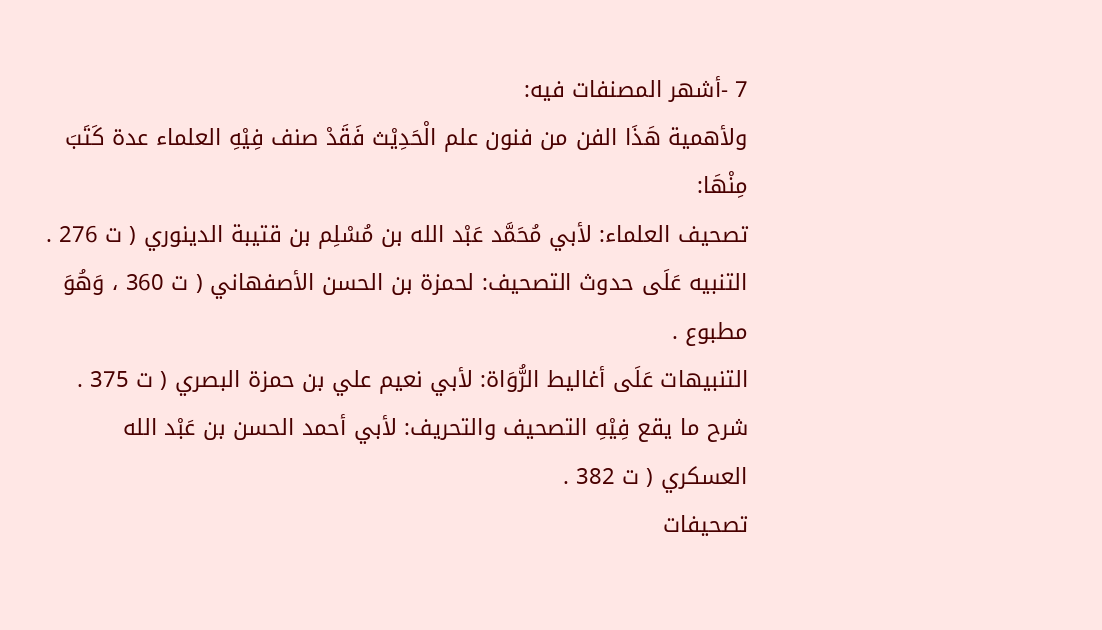7 -أشهر المصنفات فيه:
ولأهمية هَذَا الفن من فنون علم الْحَدِيْث فَقَدْ صنف فِيْهِ العلماء عدة كَتَبَ مِنْهَا:
تصحيف العلماء: لأبي مُحَمَّد عَبْد الله بن مُسْلِم بن قتيبة الدينوري ( ت 276 .
التنبيه عَلَى حدوث التصحيف: لحمزة بن الحسن الأصفهاني ( ت 360 ، وَهُوَ مطبوع .
التنبيهات عَلَى أغاليط الرُّوَاة: لأبي نعيم علي بن حمزة البصري ( ت 375 .
شرح ما يقع فِيْهِ التصحيف والتحريف: لأبي أحمد الحسن بن عَبْد الله العسكري ( ت 382 .
تصحيفات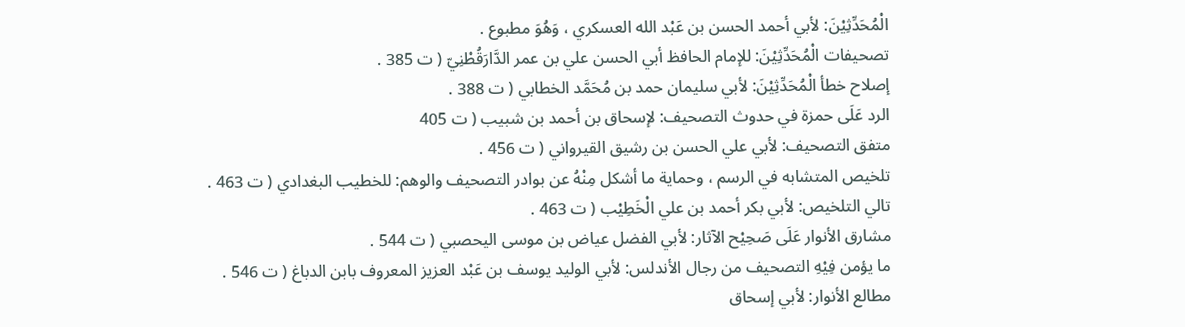الْمُحَدِّثِيْنَ: لأبي أحمد الحسن بن عَبْد الله العسكري ، وَهُوَ مطبوع .
تصحيفات الْمُحَدِّثِيْنَ: للإمام الحافظ أبي الحسن علي بن عمر الدَّارَقُطْنِيّ ( ت 385 .
إصلاح خطأ الْمُحَدِّثِيْنَ: لأبي سليمان حمد بن مُحَمَّد الخطابي ( ت 388 .
الرد عَلَى حمزة في حدوث التصحيف: لإسحاق بن أحمد بن شبيب ( ت 405
متفق التصحيف: لأبي علي الحسن بن رشيق القيرواني ( ت 456 .
تلخيص المتشابه في الرسم ، وحماية ما أشكل مِنْهُ عن بوادر التصحيف والوهم: للخطيب البغدادي ( ت 463 .
تالي التلخيص: لأبي بكر أحمد بن علي الْخَطِيْب ( ت 463 .
مشارق الأنوار عَلَى صَحِيْح الآثار: لأبي الفضل عياض بن موسى اليحصبي ( ت 544 .
ما يؤمن فِيْهِ التصحيف من رجال الأندلس: لأبي الوليد يوسف بن عَبْد العزيز المعروف بابن الدباغ ( ت 546 .
مطالع الأنوار: لأبي إسحاق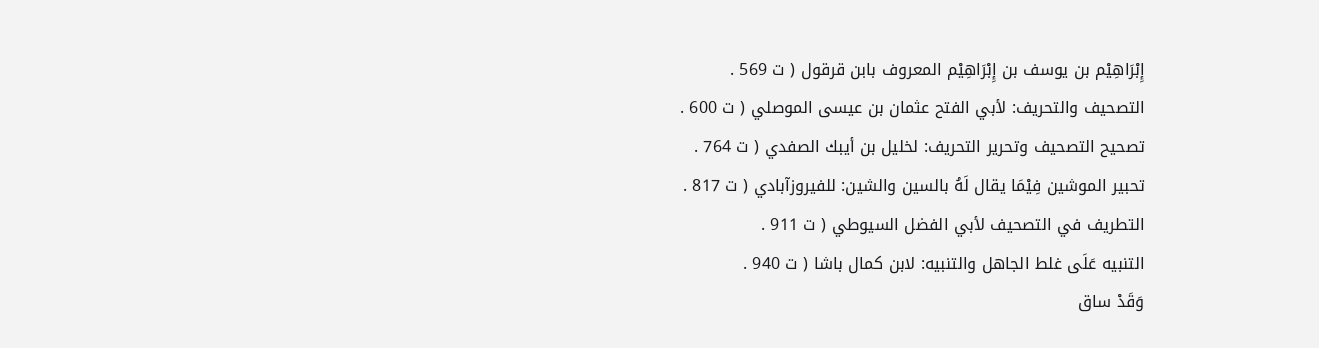إِبْرَاهِيْم بن يوسف بن إِبْرَاهِيْم المعروف بابن قرقول ( ت 569 .
التصحيف والتحريف: لأبي الفتح عثمان بن عيسى الموصلي ( ت 600 .
تصحيح التصحيف وتحرير التحريف: لخليل بن أيبك الصفدي ( ت 764 .
تحبير الموشين فِيْمَا يقال لَهُ بالسين والشين: للفيروزآبادي ( ت 817 .
التطريف في التصحيف لأبي الفضل السيوطي ( ت 911 .
التنبيه عَلَى غلط الجاهل والتنبيه: لابن كمال باشا ( ت 940 .
وَقَدْ ساق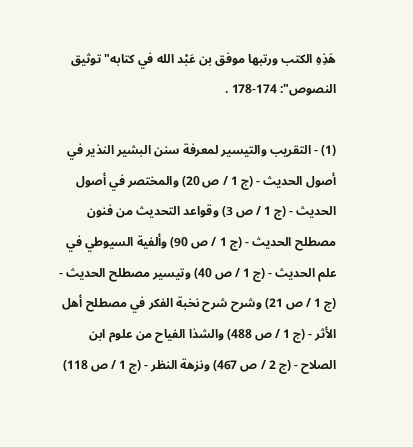هَذِهِ الكتب ورتبها موفق بن عَبْد الله في كتابه"توثيق النصوص": 174-178 .

(1) - التقريب والتيسير لمعرفة سنن البشير النذير في أصول الحديث - (ج 1 / ص 20) والمختصر في أصول الحديث - (ج 1 / ص 3) وقواعد التحديث من فنون مصطلح الحديث - (ج 1 / ص 90) وألفية السيوطي في علم الحديث - (ج 1 / ص 40) وتيسير مصطلح الحديث - (ج 1 / ص 21) وشرح شرح نخبة الفكر في مصطلح أهل الأثر - (ج 1 / ص 488) والشذا الفياح من علوم ابن الصلاح - (ج 2 / ص 467) ونزهة النظر - (ج 1 / ص 118)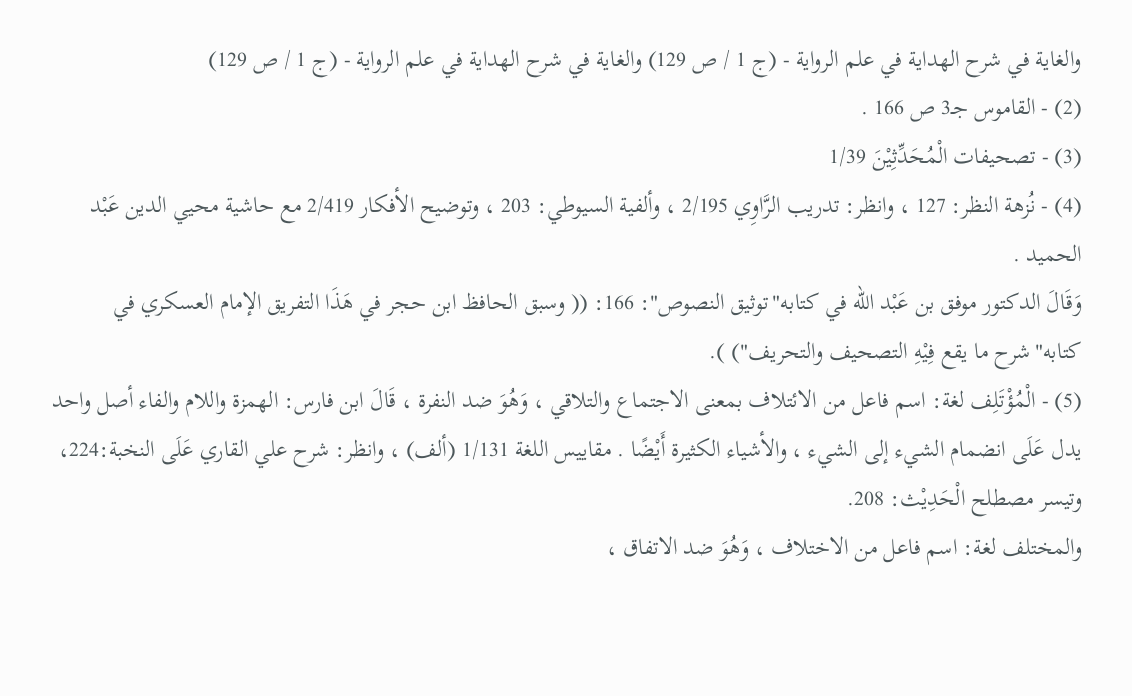والغاية في شرح الهداية في علم الرواية - (ج 1 / ص 129) والغاية في شرح الهداية في علم الرواية - (ج 1 / ص 129)
(2) - القاموس جـ3 ص 166 .
(3) - تصحيفات الْمُحَدِّثِيْنَ 1/39
(4) - نُزهة النظر: 127 ، وانظر: تدريب الرَّاوِي 2/195 ، وألفية السيوطي: 203 ، وتوضيح الأفكار 2/419 مع حاشية محيي الدين عَبْد الحميد .
وَقَالَ الدكتور موفق بن عَبْد الله في كتابه"توثيق النصوص": 166: (( وسبق الحافظ ابن حجر في هَذَا التفريق الإمام العسكري في كتابه"شرح ما يقع فِيْهِ التصحيف والتحريف") ).
(5) - الْمُؤْتَلِف لغة: اسم فاعل من الائتلاف بمعنى الاجتماع والتلاقي ، وَهُوَ ضد النفرة ، قَالَ ابن فارس: الهمزة واللام والفاء أصل واحد يدل عَلَى انضمام الشيء إلى الشيء ، والأشياء الكثيرة أَيْضًا . مقاييس اللغة 1/131 (ألف) ، وانظر: شرح علي القاري عَلَى النخبة:224، وتيسر مصطلح الْحَدِيْث: 208.
والمختلف لغة: اسم فاعل من الاختلاف ، وَهُوَ ضد الاتفاق ،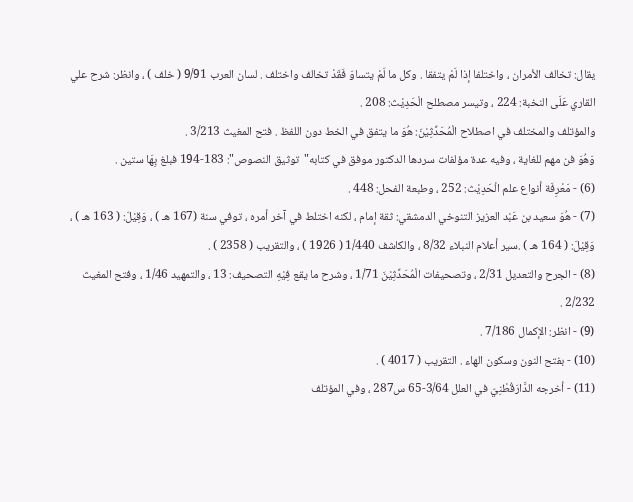يقال: تخالف الأمران ، واختلفا إذا لَمْ يتفقا . وكل ما لَمْ يتساوَ فَقَدْ تخالف واختلف . لسان العرب 9/91 ( خلف ) ، وانظر: شرح علي القاري عَلَى النخبة: 224 ، وتيسر مصطلح الْحَدِيْث: 208 .
والمؤتلف والمختلف في اصطلاح الْمُحَدِّثِيْنَ: هُوَ ما يتفق في الخط دون اللفظ . فتح المغيث 3/213 .
وَهُوَ فن مهم للغاية ، وفيه عدة مؤلفات سردها الدكتور موفق في كتابه"توثيق النصوص": 183-194 فبلغ بِهَا ستين .
(6) - مَعْرِفَة أنواع علم الْحَدِيْث: 252 ، وطبعة الفحل: 448 .
(7) - هُوَ سعيد بن عَبْد العزيز التنوخي الدمشقي: ثقة إمام ، لكنه اختلط في آخر أمره ، توفي سنة (167 هـ ) ، وَقِيْلَ: ( 163 هـ ) ، وَقِيْلَ: ( 164 هـ ) .سير أعلام النبلاء 8/32 ، والكاشف 1/440 ( 1926 ) ، والتقريب ( 2358 ) .
(8) - الجرح والتعديل 2/31 ، وتصحيفات الْمُحَدِّثِيْنَ 1/71 ، وشرح ما يقع فِيْهِ التصحيف: 13 ، والتمهيد 1/46 ، وفتح المغيث 2/232 .
(9) - انظر: الإكمال 7/186 .
(10) - بفتح النون وسكون الهاء . التقريب ( 4017 ) .
(11) - أخرجه الدَّارَقُطْنِيّ في العلل 3/64-65 س287 ، وفي المؤتلف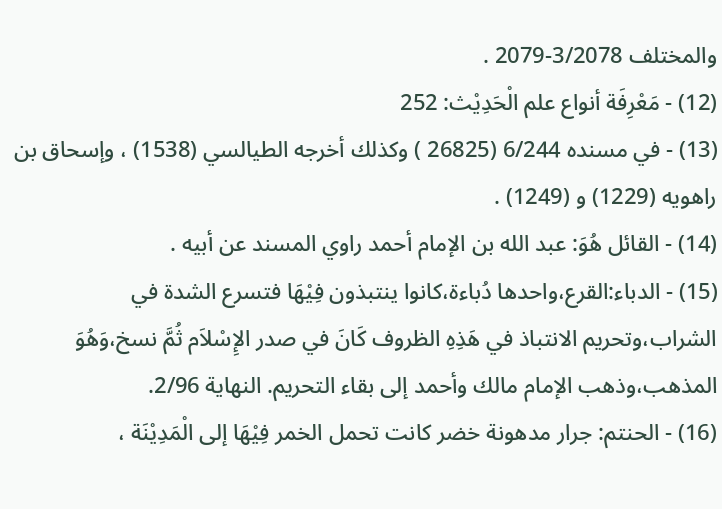والمختلف 3/2078-2079 .
(12) - مَعْرِفَة أنواع علم الْحَدِيْث: 252
(13) - في مسنده 6/244 (26825 ) وكذلك أخرجه الطيالسي (1538) ، وإسحاق بن راهويه (1229) و (1249) .
(14) - القائل هُوَ: عبد الله بن الإمام أحمد راوي المسند عن أبيه .
(15) - الدباء:القرع،واحدها دُباءة،كانوا ينتبذون فِيْهَا فتسرع الشدة في الشراب،وتحريم الانتباذ في هَذِهِ الظروف كَانَ في صدر الإِسْلاَم ثُمَّ نسخ،وَهُوَ المذهب،وذهب الإمام مالك وأحمد إلى بقاء التحريم. النهاية 2/96.
(16) - الحنتم: جرار مدهونة خضر كانت تحمل الخمر فِيْهَا إلى الْمَدِيْنَة ،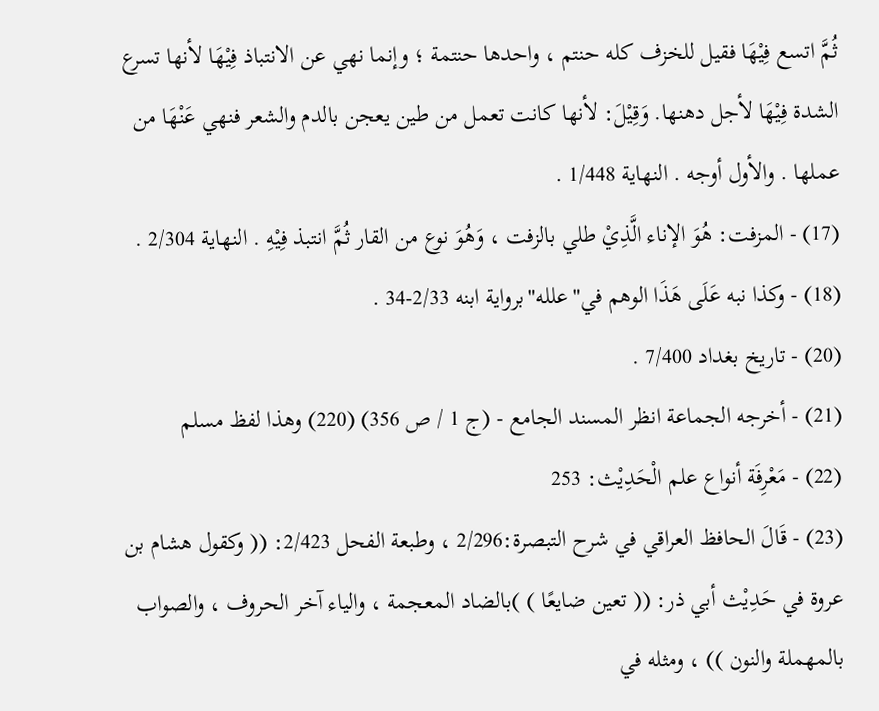ثُمَّ اتسع فِيْهَا فقيل للخزف كله حنتم ، واحدها حنتمة ؛ وإنما نهي عن الانتباذ فِيْهَا لأنها تسرع الشدة فِيْهَا لأجل دهنها. وَقِيْلَ: لأنها كانت تعمل من طين يعجن بالدم والشعر فنهي عَنْهَا من عملها . والأول أوجه . النهاية 1/448 .
(17) - المزفت: هُوَ الإناء الَّذِيْ طلي بالزفت ، وَهُوَ نوع من القار ثُمَّ انتبذ فِيْهِ . النهاية 2/304 .
(18) - وكذا نبه عَلَى هَذَا الوهم في"علله"برواية ابنه 2/33-34 .
(20) - تاريخ بغداد 7/400 .
(21) - أخرجه الجماعة انظر المسند الجامع - (ج 1 / ص 356) (220) وهذا لفظ مسلم
(22) - مَعْرِفَة أنواع علم الْحَدِيْث: 253
(23) - قَالَ الحافظ العراقي في شرح التبصرة:2/296 ، وطبعة الفحل 2/423: (( وكقول هشام بن عروة في حَدِيْث أبي ذر: (( تعين ضايعًا ) )بالضاد المعجمة ، والياء آخر الحروف ، والصواب بالمهملة والنون )) ، ومثله في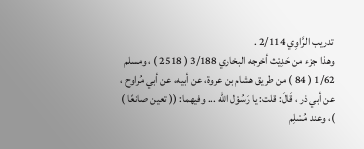تدريب الرَّاوِي 2/114 .
وهذا جزء من حَدِيْث أخرجه البخاري 3/188 ( 2518 ) ، ومسلم 1/62 ( 84 ) من طريق هشام بن عروة، عن أبيه، عن أبي مُراوح ، عن أبي ذر ، قَالَ: قلت: يا رَسُوْل الله ... وفيهما: (( تعين صانعًا ) )، وعند مُسْلِم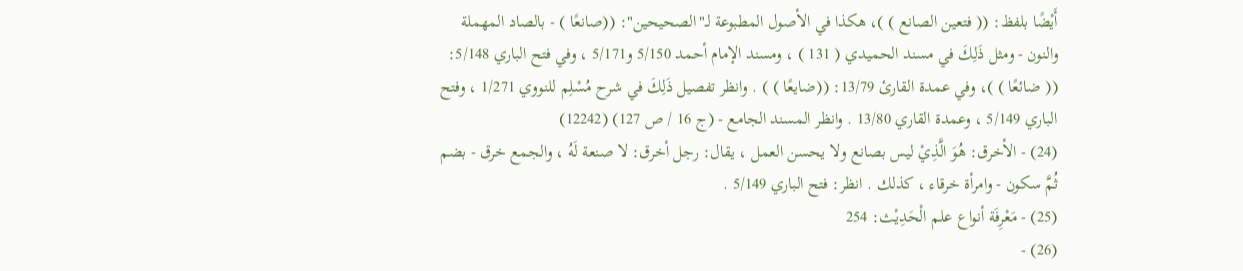أَيْضًا بلفظ: (( فتعين الصانع ) )، هكذا في الأصول المطبوعة لـ"الصحيحين": ((صانعًا ) - بالصاد المهملة والنون - ومثل ذَلِكَ في مسند الحميدي ( 131 ) ، ومسند الإمام أحمد 5/150 و5/171 ، وفي فتح الباري 5/148: (( ضائعًا ) )، وفي عمدة القارئ 13/79: ((ضايعًا ) ) . وانظر تفصيل ذَلِكَ في شرح مُسْلِم للنووي 1/271 ، وفتح الباري 5/149 ، وعمدة القاري 13/80 . وانظر المسند الجامع - (ج 16 / ص 127) (12242)
(24) - الأخرق: هُوَ الَّذِيْ ليس بصانع ولا يحسن العمل ، يقال: رجل أخرق: لا صنعة لَهُ ، والجمع خرق - بضم ثُمَّ سكون - وامرأة خرقاء ، كذلك . انظر: فتح الباري 5/149 .
(25) - مَعْرِفَة أنواع علم الْحَدِيْث: 254
(26) -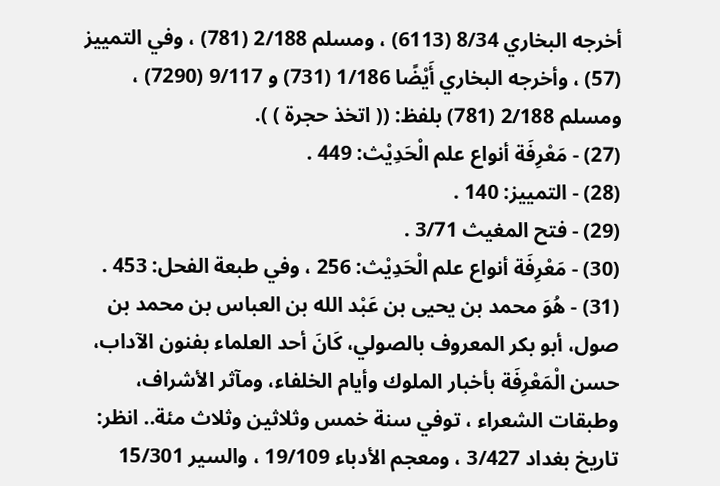أخرجه البخاري 8/34 (6113) ، ومسلم 2/188 (781) ، وفي التمييز (57) ، وأخرجه البخاري أَيْضًا 1/186 (731) و 9/117 (7290) ، ومسلم 2/188 (781) بلفظ: (( اتخذ حجرة ) ).
(27) - مَعْرِفَة أنواع علم الْحَدِيْث: 449 .
(28) - التمييز: 140 .
(29) - فتح المغيث 3/71 .
(30) - مَعْرِفَة أنواع علم الْحَدِيْث: 256 ، وفي طبعة الفحل: 453 .
(31) - هُوَ محمد بن يحيى بن عَبْد الله بن العباس بن محمد بن صول، أبو بكر المعروف بالصولي، كَانَ أحد العلماء بفنون الآداب، حسن الْمَعْرِفَة بأخبار الملوك وأيام الخلفاء، ومآثر الأشراف، وطبقات الشعراء ، توفي سنة خمس وثلاثين وثلاث مئة.. انظر: تاريخ بغداد 3/427 ، ومعجم الأدباء 19/109 ، والسير 15/301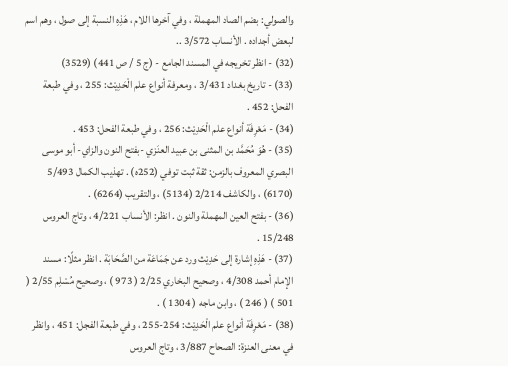والصولي: بضم الصاد المهملة ، وفي آخرها اللام ، هَذِهِ النسبة إلى صول ، وهم اسم لبعض أجداده . الأنساب 3/572 ..
(32) - انظر تخريجه في المسند الجامع - (ج 5 / ص 441) (3529)
(33) - تاريخ بغداد 3/431 ، ومعرفة أنواع علم الْحَدِيْث: 255 ، وفي طبعة الفحل: 452 .
(34) - مَعْرِفَة أنواع علم الْحَدِيْث: 256 ، وفي طبعة الفحل: 453 .
(35) - هُوَ مُحَمَّد بن المثنى بن عبيد العنَزي -بفتح النون والزاي- أبو موسى البصري المعروف بالزمن: ثقة ثبت توفي (252ه) . تهذيب الكمال 5/493 (6170) ، والكاشف 2/214 (5134) ، والتقريب (6264) .
(36) - بفتح العين المهملة والنون . انظر: الأنساب 4/221 ، وتاج العروس 15/248 .
(37) - هَذِهِ إشارة إلى حَدِيْث ورد عن جَمَاعَة من الصَّحَابَة . انظر مثلًا: مسند الإمام أحمد 4/308 ، وصحيح البخاري 2/25 ( 973 ) ، وصحيح مُسْلِم 2/55 ( 501 ) ( 246 ) ، وابن ماجه ( 1304 ) .
(38) - مَعْرِفَة أنواع علم الْحَدِيْث: 254-255 ، وفي طبعة الفجل: 451 ، وانظر في معنى العنزة: الصحاح 3/887 ، وتاج العروس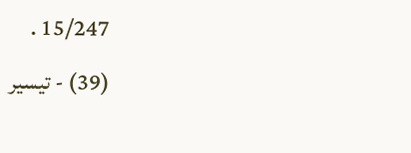15/247 .
(39) - تيسير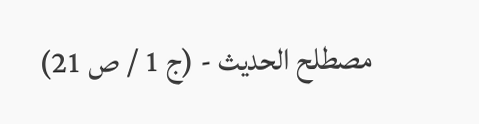مصطلح الحديث - (ج 1 / ص 21)